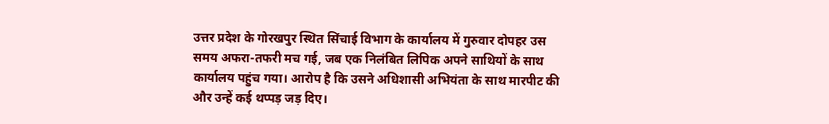उत्तर प्रदेश के गोरखपुर स्थित सिंचाई विभाग के कार्यालय में गुरुवार दोपहर उस समय अफरा-तफरी मच गई, जब एक निलंबित लिपिक अपने साथियों के साथ कार्यालय पहुंच गया। आरोप है कि उसने अधिशासी अभियंता के साथ मारपीट की और उन्हें कई थप्पड़ जड़ दिए।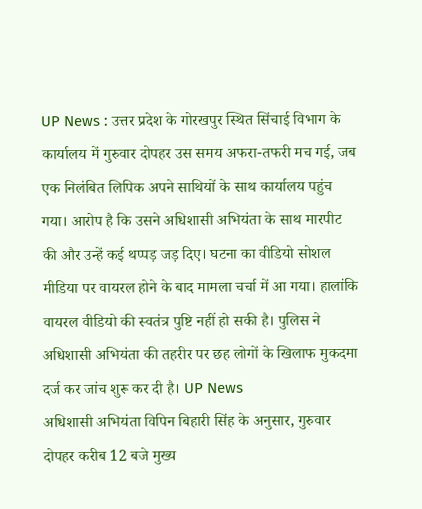UP News : उत्तर प्रदेश के गोरखपुर स्थित सिंचाई विभाग के कार्यालय में गुरुवार दोपहर उस समय अफरा-तफरी मच गई, जब एक निलंबित लिपिक अपने साथियों के साथ कार्यालय पहुंच गया। आरोप है कि उसने अधिशासी अभियंता के साथ मारपीट की और उन्हें कई थप्पड़ जड़ दिए। घटना का वीडियो सोशल मीडिया पर वायरल होने के बाद मामला चर्चा में आ गया। हालांकि वायरल वीडियो की स्वतंत्र पुष्टि नहीं हो सकी है। पुलिस ने अधिशासी अभियंता की तहरीर पर छह लोगों के खिलाफ मुकदमा दर्ज कर जांच शुरू कर दी है। UP News
अधिशासी अभियंता विपिन बिहारी सिंह के अनुसार, गुरुवार दोपहर करीब 12 बजे मुख्य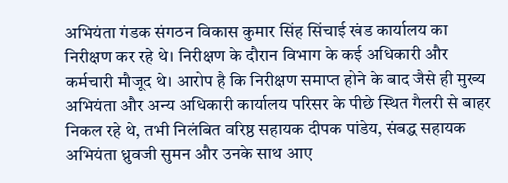अभियंता गंडक संगठन विकास कुमार सिंह सिंचाई खंड कार्यालय का निरीक्षण कर रहे थे। निरीक्षण के दौरान विभाग के कई अधिकारी और कर्मचारी मौजूद थे। आरोप है कि निरीक्षण समाप्त होने के बाद जैसे ही मुख्य अभियंता और अन्य अधिकारी कार्यालय परिसर के पीछे स्थित गैलरी से बाहर निकल रहे थे, तभी निलंबित वरिष्ठ सहायक दीपक पांडेय, संबद्ध सहायक अभियंता ध्रुवजी सुमन और उनके साथ आए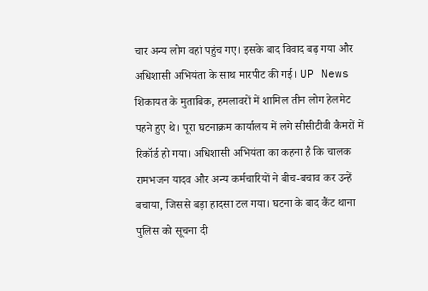चार अन्य लोग वहां पहुंच गए। इसके बाद विवाद बढ़ गया और अधिशासी अभियंता के साथ मारपीट की गई। UP News
शिकायत के मुताबिक, हमलावरों में शामिल तीन लोग हेलमेट पहने हुए थे। पूरा घटनाक्रम कार्यालय में लगे सीसीटीवी कैमरों में रिकॉर्ड हो गया। अधिशासी अभियंता का कहना है कि चालक रामभजन यादव और अन्य कर्मचारियों ने बीच-बचाव कर उन्हें बचाया, जिससे बड़ा हादसा टल गया। घटना के बाद कैंट थाना पुलिस को सूचना दी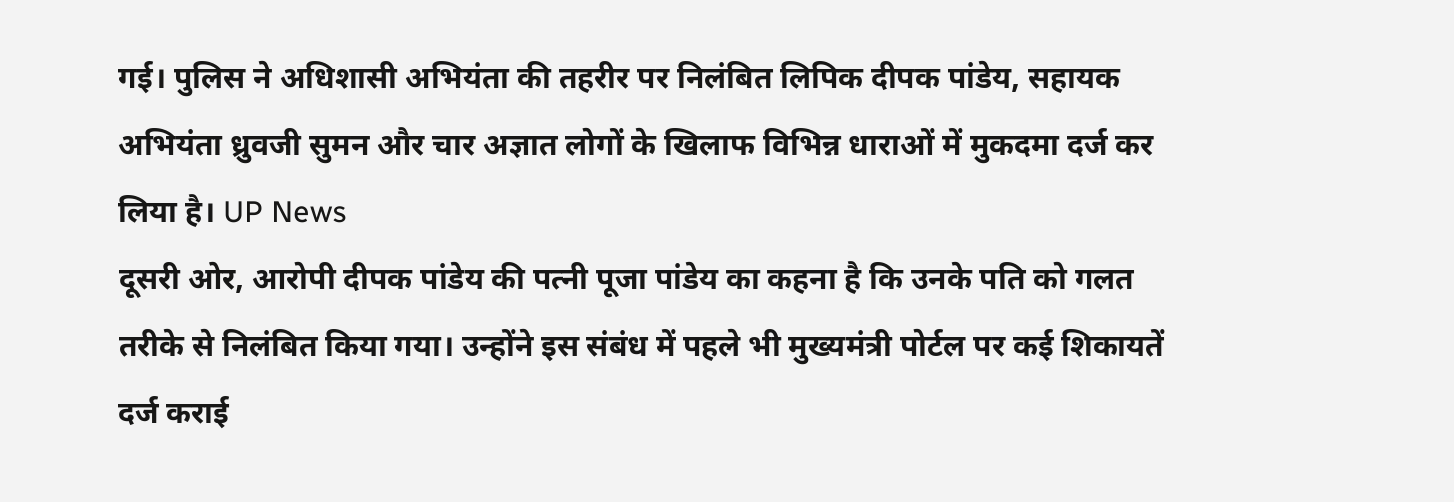गई। पुलिस ने अधिशासी अभियंता की तहरीर पर निलंबित लिपिक दीपक पांडेय, सहायक अभियंता ध्रुवजी सुमन और चार अज्ञात लोगों के खिलाफ विभिन्न धाराओं में मुकदमा दर्ज कर लिया है। UP News
दूसरी ओर, आरोपी दीपक पांडेय की पत्नी पूजा पांडेय का कहना है कि उनके पति को गलत तरीके से निलंबित किया गया। उन्होंने इस संबंध में पहले भी मुख्यमंत्री पोर्टल पर कई शिकायतें दर्ज कराई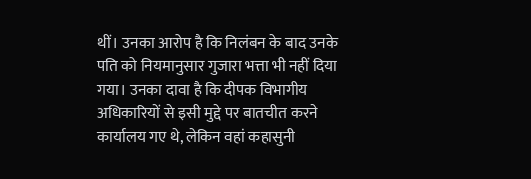थीं। उनका आरोप है कि निलंबन के बाद उनके पति को नियमानुसार गुजारा भत्ता भी नहीं दिया गया। उनका दावा है कि दीपक विभागीय अधिकारियों से इसी मुद्दे पर बातचीत करने कार्यालय गए थे, लेकिन वहां कहासुनी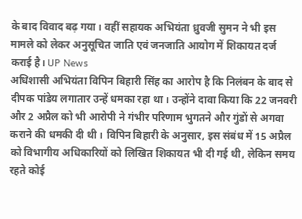के बाद विवाद बढ़ गया। वहीं सहायक अभियंता ध्रुवजी सुमन ने भी इस मामले को लेकर अनुसूचित जाति एवं जनजाति आयोग में शिकायत दर्ज कराई है। UP News
अधिशासी अभियंता विपिन बिहारी सिंह का आरोप है कि निलंबन के बाद से दीपक पांडेय लगातार उन्हें धमका रहा था। उन्होंने दावा किया कि 22 जनवरी और 2 अप्रैल को भी आरोपी ने गंभीर परिणाम भुगतने और गुंडों से अगवा कराने की धमकी दी थी। विपिन बिहारी के अनुसार, इस संबंध में 15 अप्रैल को विभागीय अधिकारियों को लिखित शिकायत भी दी गई थी, लेकिन समय रहते कोई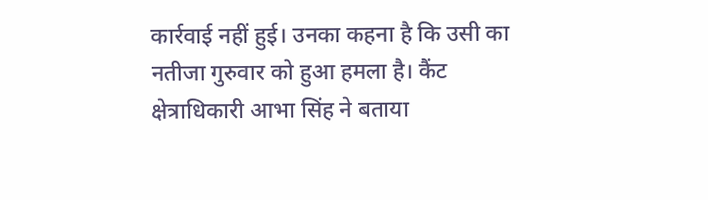कार्रवाई नहीं हुई। उनका कहना है कि उसी का नतीजा गुरुवार को हुआ हमला है। कैंट क्षेत्राधिकारी आभा सिंह ने बताया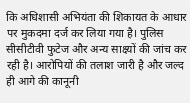कि अधिशासी अभियंता की शिकायत के आधार पर मुकदमा दर्ज कर लिया गया है। पुलिस सीसीटीवी फुटेज और अन्य साक्ष्यों की जांच कर रही है। आरोपियों की तलाश जारी है और जल्द ही आगे की कानूनी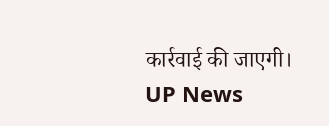कार्रवाई की जाएगी। UP News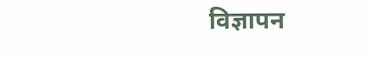विज्ञापन